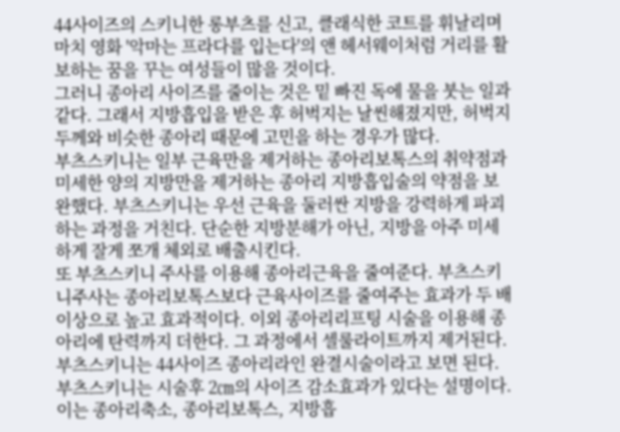44사이즈의 스키니한 롱부츠를 신고, 클래식한 코트를 휘날리며 마치 영화 '악마는 프라다를 입는다'의 앤 헤서웨이처럼 거리를 활보하는 꿈을 꾸는 여성들이 많을 것이다.
그러니 종아리 사이즈를 줄이는 것은 밑 빠진 독에 물을 붓는 일과 같다. 그래서 지방흡입을 받은 후 허벅지는 날씬해졌지만, 허벅지 두께와 비슷한 종아리 때문에 고민을 하는 경우가 많다.
부츠스키니는 일부 근육만을 제거하는 종아리보톡스의 취약점과 미세한 양의 지방만을 제거하는 종아리 지방흡입술의 약점을 보완했다. 부츠스키니는 우선 근육을 둘러싼 지방을 강력하게 파괴하는 과정을 거친다. 단순한 지방분해가 아닌, 지방을 아주 미세하게 잘게 쪼개 체외로 배출시킨다.
또 부츠스키니 주사를 이용해 종아리근육을 줄여준다. 부츠스키니주사는 종아리보톡스보다 근육사이즈를 줄여주는 효과가 두 배 이상으로 높고 효과적이다. 이외 종아리리프팅 시술을 이용해 종아리에 탄력까지 더한다. 그 과정에서 셀룰라이트까지 제거된다. 부츠스키니는 44사이즈 종아리라인 완결시술이라고 보면 된다.
부츠스키니는 시술후 2㎝의 사이즈 감소효과가 있다는 설명이다. 이는 종아리축소, 종아리보톡스, 지방흡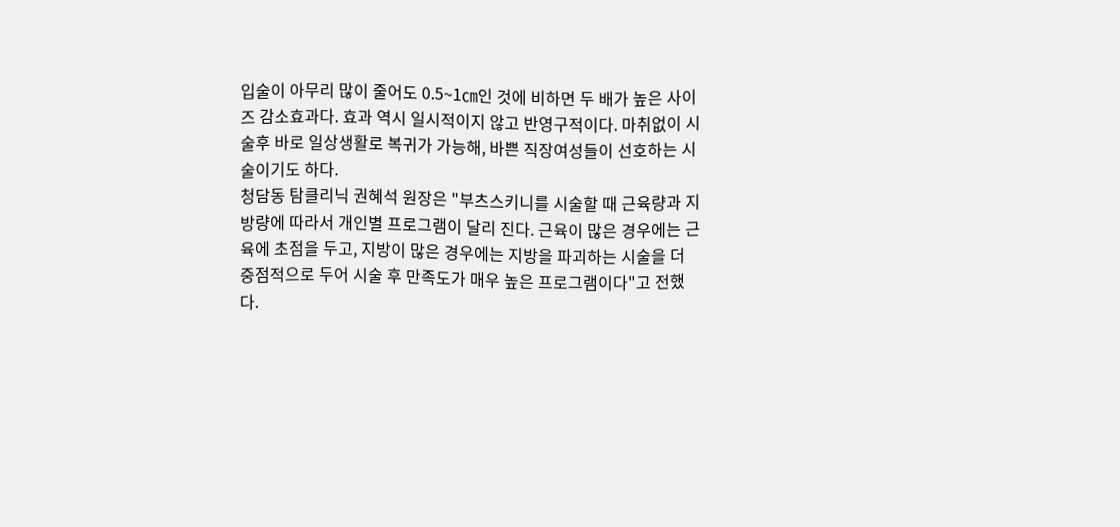입술이 아무리 많이 줄어도 0.5~1㎝인 것에 비하면 두 배가 높은 사이즈 감소효과다. 효과 역시 일시적이지 않고 반영구적이다. 마취없이 시술후 바로 일상생활로 복귀가 가능해, 바쁜 직장여성들이 선호하는 시술이기도 하다.
청담동 탐클리닉 권혜석 원장은 "부츠스키니를 시술할 때 근육량과 지방량에 따라서 개인별 프로그램이 달리 진다. 근육이 많은 경우에는 근육에 초점을 두고, 지방이 많은 경우에는 지방을 파괴하는 시술을 더 중점적으로 두어 시술 후 만족도가 매우 높은 프로그램이다"고 전했다.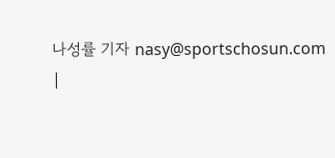나성률 기자 nasy@sportschosun.com
|